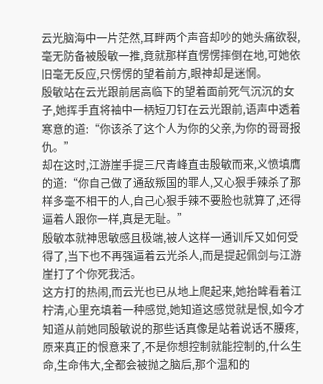云光脑海中一片茫然,耳畔两个声音却吵的她头痛欲裂,毫无防备被殷敏一推,竟就那样直愣愣摔倒在地,可她依旧毫无反应,只愣愣的望着前方,眼神却是迷惘。
殷敏站在云光跟前居高临下的望着面前死气沉沉的女子,她挥手直将袖中一柄短刀钉在云光跟前,语声中透着寒意的道:“你该杀了这个人为你的父亲,为你的哥哥报仇。”
却在这时,江游崖手提三尺青峰直击殷敏而来,义愤填膺的道:“你自己做了通敌叛国的罪人,又心狠手辣杀了那样多毫不相干的人,自己心狠手辣不要脸也就算了,还得逼着人跟你一样,真是无耻。”
殷敏本就神思敏感且极端,被人这样一通训斥又如何受得了,当下也不再强逼着云光杀人,而是提起佩剑与江游崖打了个你死我活。
这方打的热闹,而云光也已从地上爬起来,她抬眸看着江柠清,心里充填着一种感觉,她知道这感觉就是恨,如今才知道从前她同殷敏说的那些话真像是站着说话不腰疼,原来真正的恨意来了,不是你想控制就能控制的,什么生命,生命伟大,全都会被抛之脑后,那个温和的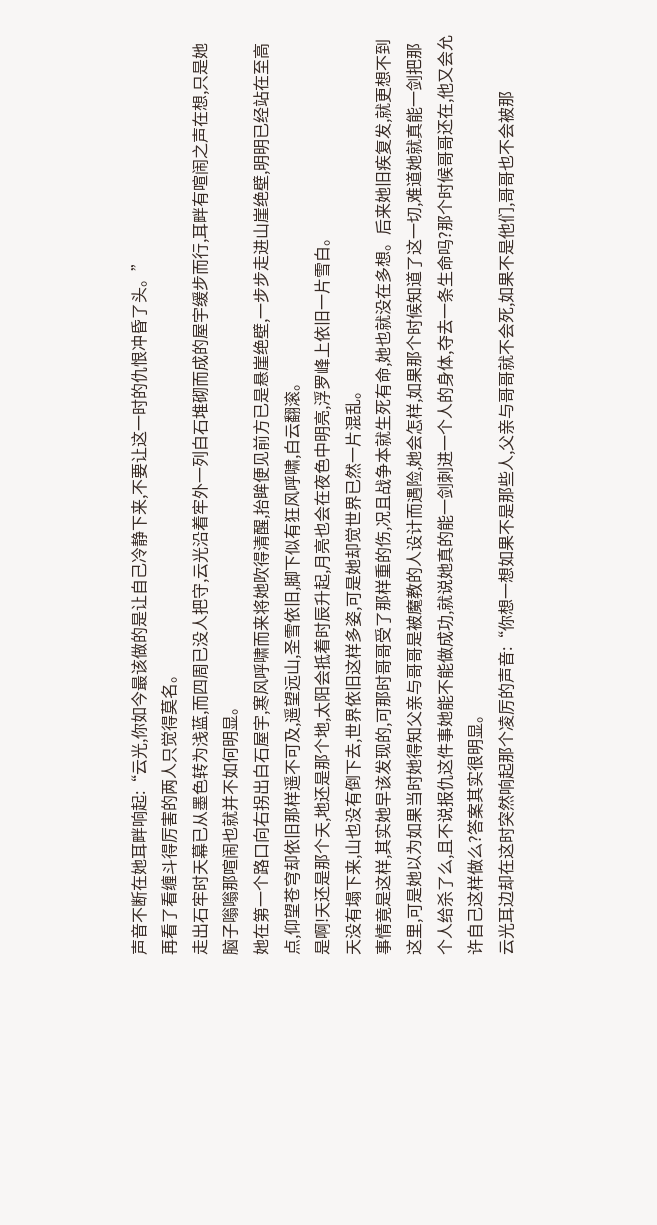声音不断在她耳畔响起:“云光,你如今最该做的是让自己冷静下来,不要让这一时的仇恨冲昏了头。”
再看了看缠斗得厉害的两人只觉得莫名。
走出石牢时天幕已从墨色转为浅蓝,而四周已没人把守,云光沿着牢外一列白石堆砌而成的屋宇缓步而行,耳畔有喧闹之声在想,只是她脑子嗡嗡那喧闹也就并不如何明显。
她在第一个路口向右拐出白石屋宇,寒风呼啸而来将她吹得清醒,抬眸便见前方已是悬崖绝壁,一步步走进山崖绝壁,明明已经站在至高点,仰望苍穹却依旧那样遥不可及,遥望远山,圣雪依旧,脚下似有狂风呼啸,白云翻滚。
是啊!天还是那个天,地还是那个地,太阳会抵着时辰升起,月亮也会在夜色中明亮,浮罗峰上依旧一片雪白。
天没有塌下来,山也没有倒下去,世界依旧这样多姿,可是她却觉世界已然一片混乱。
事情竟是这样,其实她早该发现的,可那时哥哥受了那样重的伤,况且战争本就生死有命,她也就没在多想。后来她旧疾复发,就更想不到这里,可是她以为如果当时她得知父亲与哥哥是被魔教的人设计而遇险,她会怎样,如果那个时候知道了这一切,难道她就真能一剑把那个人给杀了么,且不说报仇这件事她能不能做成功,就说她真的能一剑刺进一个人的身体,夺去一条生命吗?那个时候哥哥还在,他又会允许自己这样做么?答案其实很明显。
云光耳边却在这时突然响起那个凌厉的声音:“你想一想如果不是那些人,父亲与哥哥就不会死,如果不是他们,哥哥也不会被那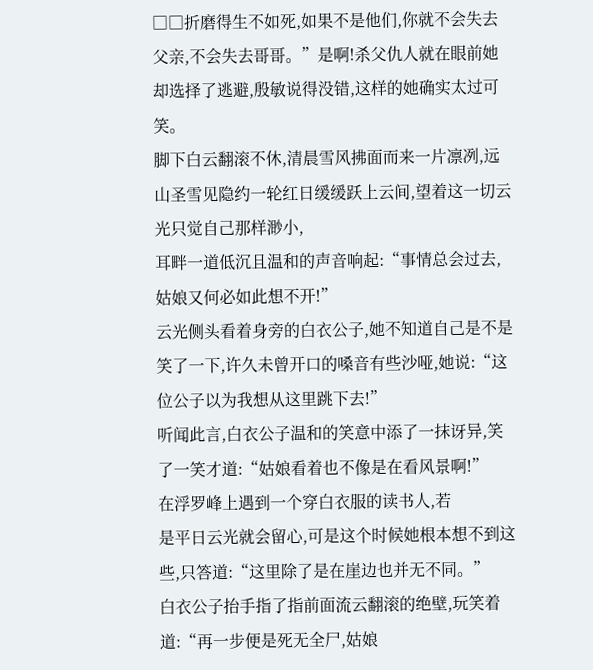□□折磨得生不如死,如果不是他们,你就不会失去父亲,不会失去哥哥。”是啊!杀父仇人就在眼前她却选择了逃避,殷敏说得没错,这样的她确实太过可笑。
脚下白云翻滚不休,清晨雪风拂面而来一片凛冽,远山圣雪见隐约一轮红日缓缓跃上云间,望着这一切云光只觉自己那样渺小,
耳畔一道低沉且温和的声音响起:“事情总会过去,姑娘又何必如此想不开!”
云光侧头看着身旁的白衣公子,她不知道自己是不是笑了一下,许久未曾开口的嗓音有些沙哑,她说:“这位公子以为我想从这里跳下去!”
听闻此言,白衣公子温和的笑意中添了一抹讶异,笑了一笑才道:“姑娘看着也不像是在看风景啊!”
在浮罗峰上遇到一个穿白衣服的读书人,若
是平日云光就会留心,可是这个时候她根本想不到这些,只答道:“这里除了是在崖边也并无不同。”
白衣公子抬手指了指前面流云翻滚的绝壁,玩笑着道:“再一步便是死无全尸,姑娘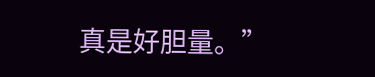真是好胆量。”